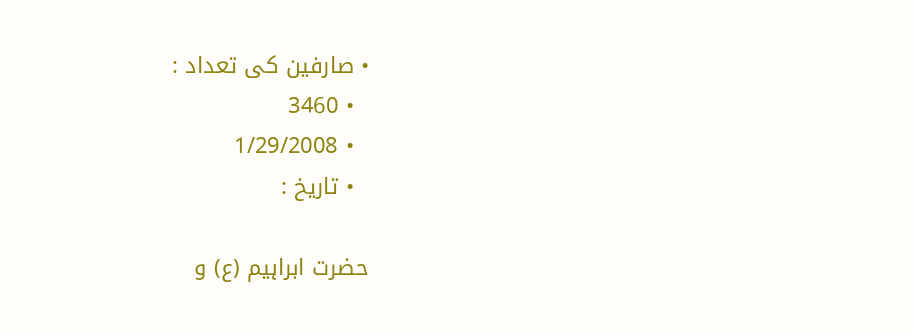• صارفین کی تعداد :
  • 3460
  • 1/29/2008
  • تاريخ :

حضرت ابراہیم (ع) و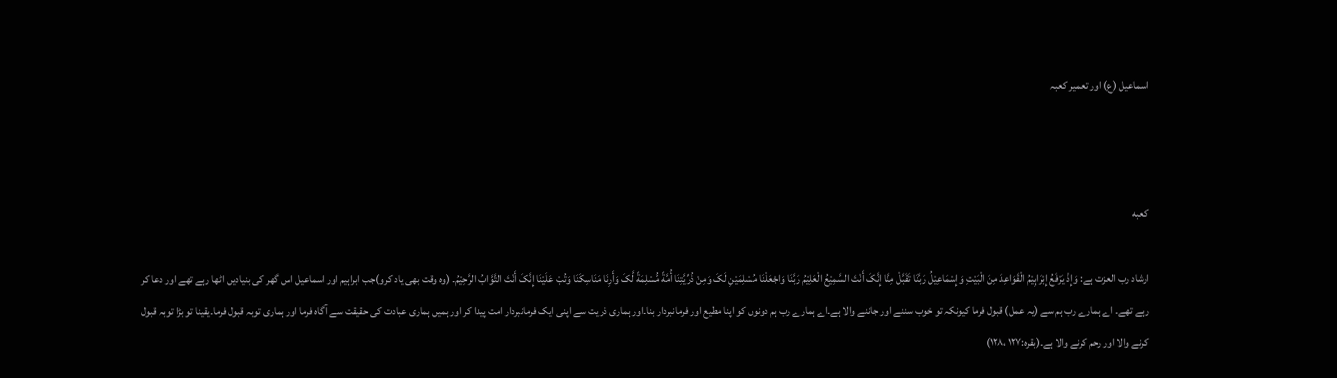اسماعیل (ع) اور تعمیر کعبہ



کعبه

ارشاد رب العزت ہے: وَإِذْ یَرْفَعُ إِبْرَاہِیْمُ الْقَوَاعِدَ مِنَ الْبَیْتِ وَإِسْمَاعِیْلُ رَبَّنَا تَقَبَّلْ مِنَّا إِنَّکَ أَنْتَ السَّمِیْعُ الْعَلِیْمُ رَبَّنَا وَاجْعَلْنَا مُسْلِمَیْنِ لَکَ وَمِنْ ذُرِّیَّتِنَا أُمَّةً مُّسْلِمَةً لَّکَ وَأَرِنَا مَنَاسِکَنَا وَتُبْ عَلَیْنَا إِنَّکَ أَنْتَ التَّوَّابُ الرَّحِیْمُ۔ (وہ وقت بھی یاد کرو)جب ابراہیم اور اسماعیل اس گھر کی بنیادیں اٹھا رہے تھے اور دعا کر رہے تھے۔ اے ہمارے رب ہم سے (یہ عمل) قبول فرما کیونکہ تو خوب سننے اور جاننے والا ہے۔اے ہمارے رب ہم دونوں کو اپنا مطیع اور فرمانبردار بنا۔اور ہماری ذریت سے اپنی ایک فرمانبردار امت پیدا کر اور ہمیں ہماری عبادت کی حقیقت سے آگاہ فرما اور ہماری توبہ قبول فرما۔یقینا تو بڑا توبہ قبول کرنے والا اور رحم کرنے والا ہے۔(بقرہ:۱۲۷ ،۱۲۸)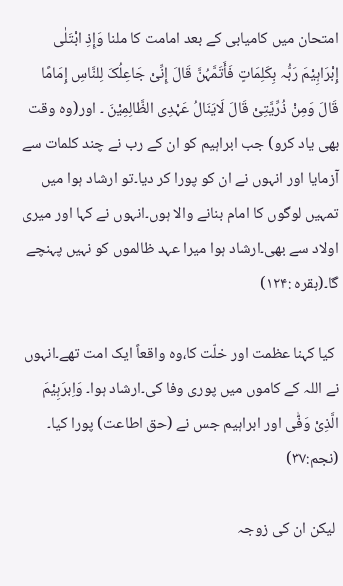امتحان میں کامیابی کے بعد امامت کا ملنا وَإِذِ ابْتَلٰی إِبْرَاہِیْمَ رَبُّہ بِکَلِمَاتٍ فَأَتَمَّہُنَّ قَالَ إِنِّیْ جَاعِلُکَ لِلنَّاسِ إِمَامًا قَالَ وَمِنْ ذُرِّیَّتِیْ قَالَ لَایَنَالُ عَہْدِی الظَّالِمِیْنَ ۔ اور(وہ وقت بھی یاد کرو) جب ابراہیم کو ان کے رب نے چند کلمات سے آزمایا اور انہوں نے ان کو پورا کر دیا۔تو ارشاد ہوا میں تمہیں لوگوں کا امام بنانے والا ہوں۔انہوں نے کہا اور میری اولاد سے بھی۔ارشاد ہوا میرا عہد ظالموں کو نہیں پہنچے گا۔(بقرہ :۱۲۴)

 کیا کہنا عظمت اور خلّت کا،وہ واقعاً ایک امت تھے۔انہوں نے اللہ کے کاموں میں پوری وفا کی۔ارشاد ہوا۔ وَاِبرَہِیْمَ الَّذِیْ وَفّٰی اور ابراہیم جس نے (حق اطاعت) پورا کیا۔ (نجم:۳۷)

 لیکن ان کی زوجہ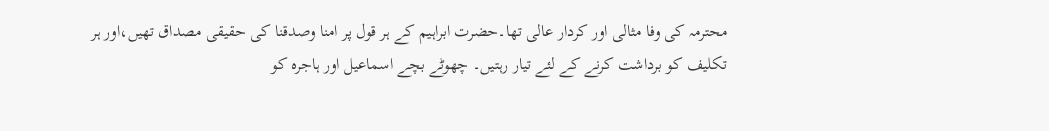محترمہ کی وفا مثالی اور کردار عالی تھا۔حضرت ابراہیم کے ہر قول پر امنا وصدقنا کی حقیقی مصداق تھیں،اور ہر تکلیف کو برداشت کرنے کے لئے تیار رہتیں۔ چھوٹے بچے اسماعیل اور ہاجرہ کو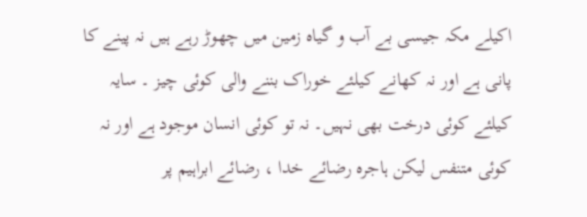اکیلے مکہ جیسی بے آب و گیاہ زمین میں چھوڑ رہے ہیں نہ پینے کا پانی ہے اور نہ کھانے کیلئے خوراک بننے والی کوئی چیز ۔ سایہ کیلئے کوئی درخت بھی نہیں۔ نہ تو کوئی انسان موجود ہے اور نہ کوئی متنفس لیکن ہاجرہ رضائے خدا ، رضائے ابراہیم پر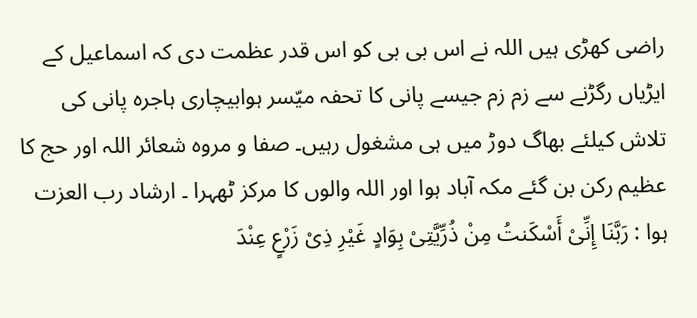راضی کھڑی ہیں اللہ نے اس بی بی کو اس قدر عظمت دی کہ اسماعیل کے ایڑیاں رگڑنے سے زم زم جیسے پانی کا تحفہ میّسر ہوابیچاری ہاجرہ پانی کی تلاش کیلئے بھاگ دوڑ میں ہی مشغول رہیں۔ صفا و مروہ شعائر اللہ اور حج کا عظیم رکن بن گئے مکہ آباد ہوا اور اللہ والوں کا مرکز ٹھہرا ۔ ارشاد رب العزت ہوا : رَبَّنَا إِنِّیْ أَسْکَنتُ مِنْ ذُرِّیَّتِیْ بِوَادٍ غَیْرِ ذِیْ زَرْعٍ عِنْدَ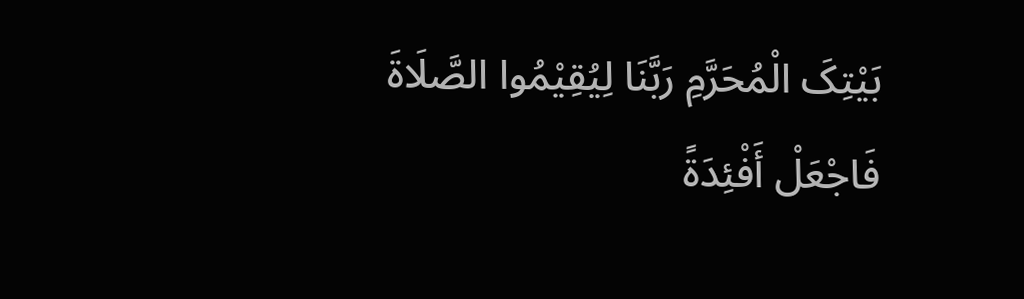بَیْتِکَ الْمُحَرَّمِ رَبَّنَا لِیُقِیْمُوا الصَّلَاةَ فَاجْعَلْ أَفْئِدَةً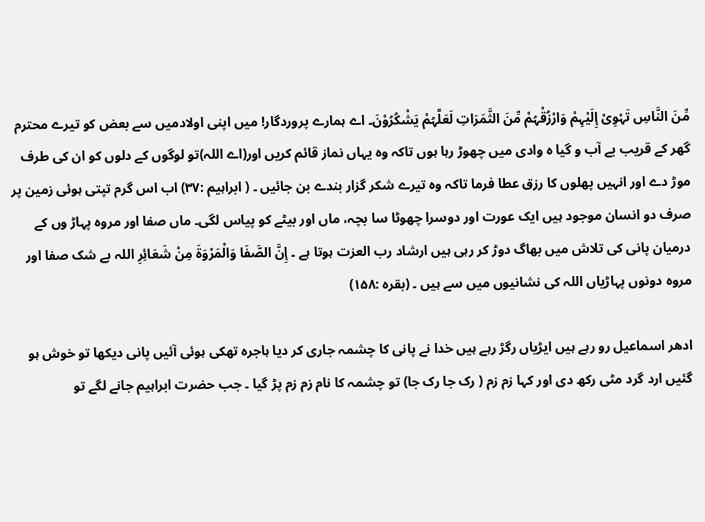مِّنَ النَّاسِ تَہْوِیْ إِلَیْہِمْ وَارْزُقْہُمْ مِّنَ الثَّمَرَاتِ لَعَلَّہُمْ یَشْکُرُوْنَ۔ اے ہمارے پروردگار! میں اپنی اولادمیں سے بعض کو تیرے محترم گھر کے قریب بے آب و گیا ہ وادی میں چھوڑ رہا ہوں تاکہ وہ یہاں نماز قائم کریں اور(اے اللہ)تو لوگوں کے دلوں کو ان کی طرف موڑ دے اور انہیں پھلوں کا رزق عطا فرما تاکہ وہ تیرے شکر گزار بندے بن جائیں ۔ ( ابراہیم :۳۷) اب اس گرم تپتی ہوئی زمین پر صرف دو انسان موجود ہیں ایک عورت اور دوسرا چھوٹا سا بچہ، ماں اور بیٹے کو پیاس لگی۔ ماں صفا اور مروہ پہاڑ وں کے درمیان پانی کی تلاش میں بھاگ دوڑ کر رہی ہیں ارشاد رب العزت ہوتا ہے ۔ إِنَّ الصَّفَا وَالْمَرْوَةَ مِنْ شَعَائِرِ اللہ بے شک صفا اور مروہ دونوں پہاڑیاں اللہ کی نشانیوں میں سے ہیں ۔ (بقرہ :۱۵۸)

ادھر اسماعیل رو رہے ہیں ایڑیاں رگڑ رہے ہیں خدا نے پانی کا چشمہ جاری کر دیا ہاجرہ تھکی ہوئی آئیں پانی دیکھا تو خوش ہو گئیں ارد گرد مٹی رکھ دی اور کہا زم زم ( رک جا رک جا) تو چشمہ کا نام زم زم پڑ گیا ۔ جب حضرت ابراہیم جانے لگے تو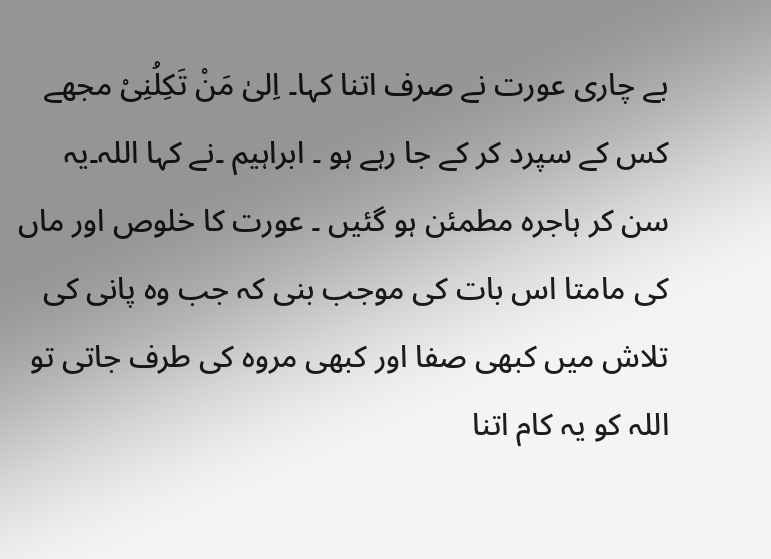بے چاری عورت نے صرف اتنا کہا۔ اِلیٰ مَنْ تَکِلُنِیْ مجھے کس کے سپرد کر کے جا رہے ہو ۔ ابراہیم ۔نے کہا اللہ۔یہ سن کر ہاجرہ مطمئن ہو گئیں ۔ عورت کا خلوص اور ماں کی مامتا اس بات کی موجب بنی کہ جب وہ پانی کی تلاش میں کبھی صفا اور کبھی مروہ کی طرف جاتی تو اللہ کو یہ کام اتنا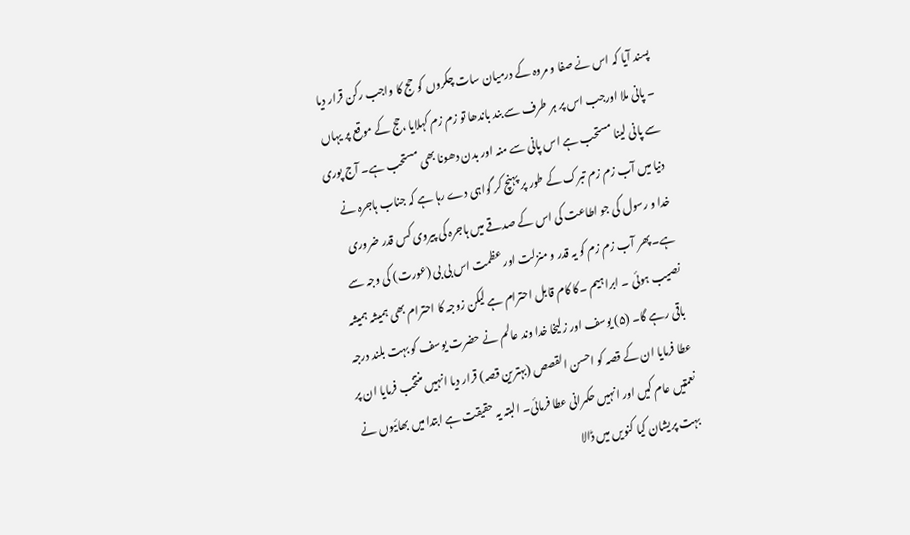پسند آیا کہ اس نے صفا و مروہ کے درمیان سات چکروں کو حج کا واجب رکن قرار دیا ۔ پانی ملا اورجب اس پر ہر طرف سے بند باندھا تو زم زم کہلایا ،حج کے موقع پر یہاں سے پانی لینا مستحب ہے اس پانی سے منہ اور بدن دھونا بھی مستحب ہے۔ آج پوری دنیا میں آب زم زم تبرک کے طور پر پہنچ کر گواہی دے رہا ہے کہ جناب ہاجرہ نے خدا و رسول کی جو اطاعت کی اس کے صدقے میں ہاجرہ کی پیروی کس قدر ضروری ہے۔ پھر آب زم زم کو یہ قدر و منزلت اور عظمت اس بی بی (عورت) کی وجہ سے نصیب ہوئی ۔ ابراہیم ۔کا کام قابل احترام ہے لیکن زوجہ کا احترام بھی ہمیشہ ہمیشہ باقی رہے گا۔ (۵) یوسف اور زلیخا خدا وند عالم نے حضرت یوسف کو بہت بلند درجہ عطا فرمایا ان کے قصہ کو احسن القصص (بہترین قصہ) قرار دیا انہیں منتخب فرمایا ان پر نعمتیں عام کیں اور انہیں حکمرانی عطا فرمائی۔ البتہ یہ حقیقت ہے ابتدا میں بھائیوں نے بہت پریشان کیا کنویں میں ڈالا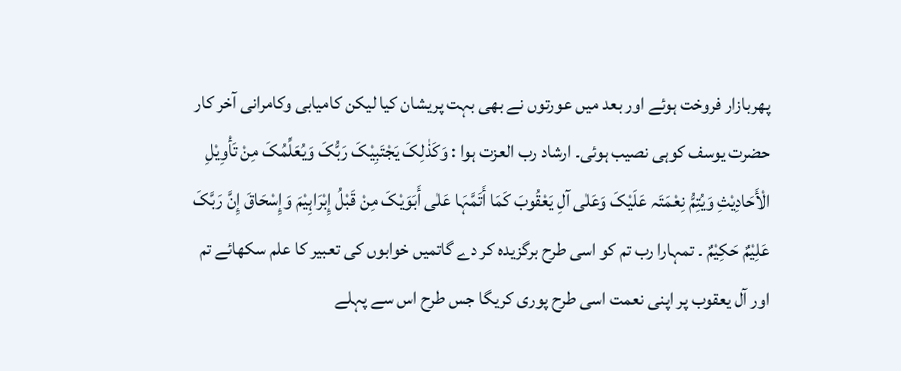پھربازار فروخت ہوئے اور بعد میں عورتوں نے بھی بہت پریشان کیا لیکن کامیابی وکامرانی آخر کار حضرت یوسف کوہی نصیب ہوئی۔ ارشاد رب العزت ہوا : وَکَذٰلِکَ یَجْتَبِیْکَ رَبُّکَ وَیُعَلِّمُکَ مِنْ تَأْوِیْلِ الْأَحَادِیْثِ وَیُتِمُّ نِعْمَتَہ عَلَیْکَ وَعَلٰی آلِ یَعْقُوبَ کَمَا أَتَمَّہَا عَلٰی أَبَوَیْکَ مِنْ قَبْلُ إِبْرَاہِیْمَ وَإِسْحَاقَ إِنَّ رَبَّکَ عَلِیْمٌ حَکِیْمٌ ۔ تمہارا رب تم کو اسی طرح برگزیدہ کر دے گاتمیں خوابوں کی تعبیر کا علم سکھائے تم اور آل یعقوب پر اپنی نعمت اسی طرح پوری کریگا جس طرح اس سے پہلے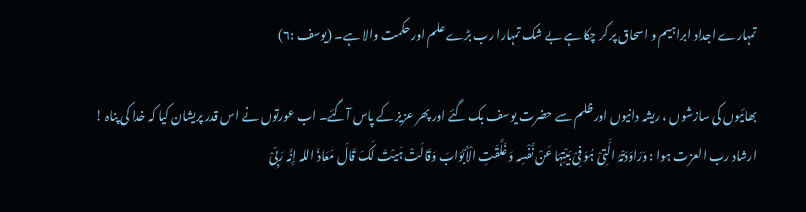تمہارے اجداد ابراہیم و اسحاق پر کر چکا ہے بے شک تمہارا رب بڑے علم اور حکمت والا ہے۔ (یوسف :۶)

بھائیوں کی سازشوں ، ریشہ دانیوں اور ظلم سے حضرت یوسف بک گئے اور پھر عزیز کے پاس آگئے۔ اب عورتوں نے اس قدر پریشان کیا کہ خدا کی پناہ ! ارشاد رب العزت ہوا : وَرَاوَدَتْہُ الَّتِیْ ہُوَ فِیْ بَیْتِہَا عَنْ نَّفْسِہ وَغَلَّقَتِ الْأَبْوَابَ وَقَالَتْ ہَیْتَ لَکَ قَالَ مَعَاذَ اللہ إِنَّہ رَبِّیْ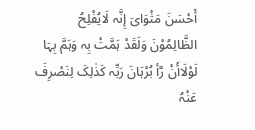أَحْسَنَ مَثْوَایَ إِنَّہ لَایُفْلِحُ الظَّالِمُوْنَ وَلَقَدْ ہَمَّتْ بِہ وَہَمَّ بِہَا لَوْلَاأَنْ رَّأ بُرْہَانَ رَبِّہ کَذٰلِکَ لِنَصْرِفَ عَنْہُ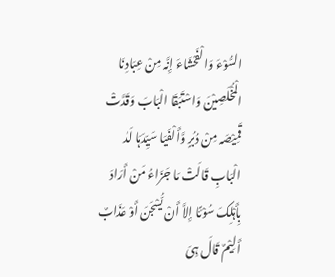السُّوْءَ وَالْفَحْشَاءَ إِنَّہ مِنْ عِبَادِنَا الْمُخْلَصِیْنَ وَاسْتَبَقَا الْبَابَ وَقَدَّتْ قَمِیْصَہ مِنْ دُبُرٍ وَّأَلْفَیَا سَیِّدَہَا لَدٰ الْبَابِ قَالَتْ مَا جَزَاءُ مَنْ أَرَادَ بِأَہْلِکَ سُوْئًا إِلاَّ أَنْ یُّسْجَنَ أَوْ عَذَابٌ أَلِیْمٌ قَالَ ہِیَ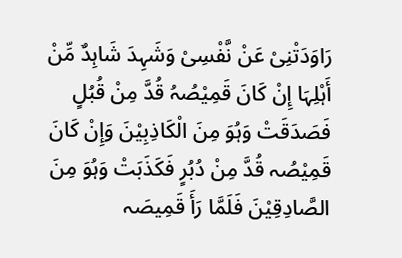رَاوَدَتْنِیْ عَنْ نَّفْسِیْ وَشَہِدَ شَاہِدٌ مِّنْ أَہْلِہَا إِنْ کَانَ قَمِیْصُہُ قُدَّ مِنْ قُبُلٍ فَصَدَقَتْ وَہُوَ مِنَ الْکَاذِبِیْنَ وَإِنْ کَانَ قَمِیْصُہ قُدَّ مِنْ دُبُرٍ فَکَذَبَتْ وَہُوَ مِنَ الصَّادِقِیْنَ فَلَمَّا رَأَ قَمِیصَہ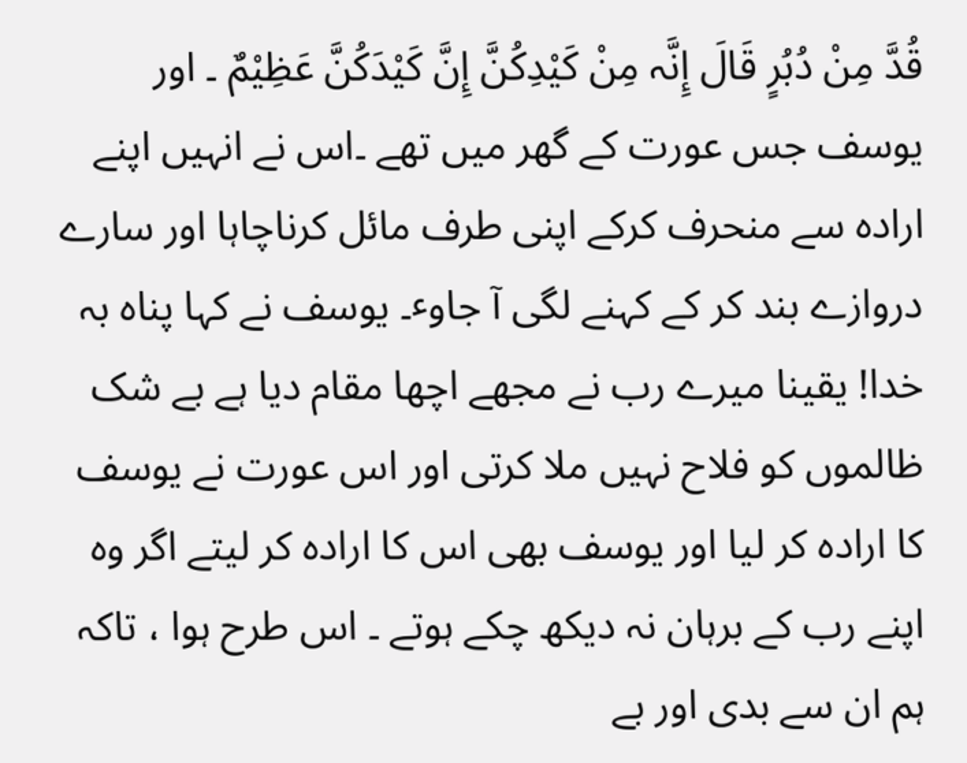قُدَّ مِنْ دُبُرٍ قَالَ إِنَّہ مِنْ کَیْدِکُنَّ إِنَّ کَیْدَکُنَّ عَظِیْمٌ ۔ اور یوسف جس عورت کے گھر میں تھے ۔اس نے انہیں اپنے ارادہ سے منحرف کرکے اپنی طرف مائل کرناچاہا اور سارے دروازے بند کر کے کہنے لگی آ جاوٴ۔ یوسف نے کہا پناہ بہ خدا! یقینا میرے رب نے مجھے اچھا مقام دیا ہے بے شک ظالموں کو فلاح نہیں ملا کرتی اور اس عورت نے یوسف کا ارادہ کر لیا اور یوسف بھی اس کا ارادہ کر لیتے اگر وہ اپنے رب کے برہان نہ دیکھ چکے ہوتے ۔ اس طرح ہوا ، تاکہ ہم ان سے بدی اور بے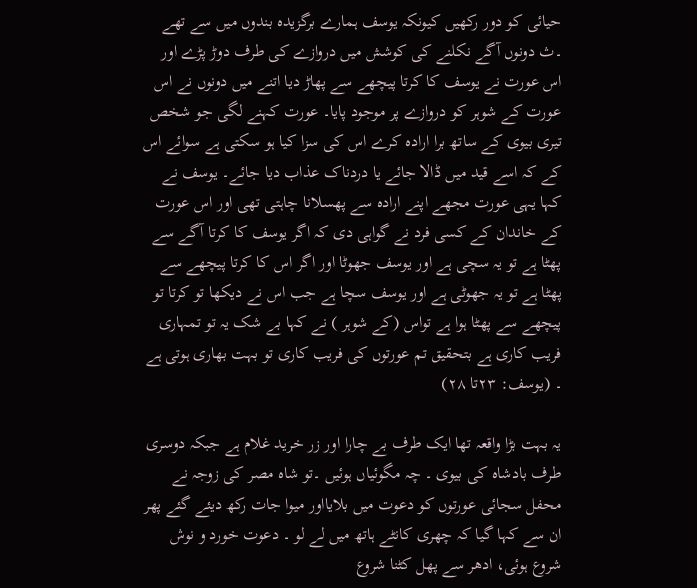حیائی کو دور رکھیں کیونکہ یوسف ہمارے برگزیدہ بندوں میں سے تھے ۔ث دونوں آگے نکلنے کی کوشش میں دروازے کی طرف دوڑ پڑے اور اس عورت نے یوسف کا کرتا پیچھے سے پھاڑ دیا اتنے میں دونوں نے اس عورت کے شوہر کو دروازے پر موجود پایا۔ عورت کہنے لگی جو شخص تیری بیوی کے ساتھ برا ارادہ کرے اس کی سزا کیا ہو سکتی ہے سوائے اس کے کہ اسے قید میں ڈالا جائے یا دردناک عذاب دیا جائے۔ یوسف نے کہا یہی عورت مجھے اپنے ارادہ سے پھسلانا چاہتی تھی اور اس عورت کے خاندان کے کسی فرد نے گواہی دی کہ اگر یوسف کا کرتا آگے سے پھٹا ہے تو یہ سچی ہے اور یوسف جھوٹا اور اگر اس کا کرتا پیچھے سے پھٹا ہے تو یہ جھوٹی ہے اور یوسف سچا ہے جب اس نے دیکھا تو کرتا تو پیچھے سے پھٹا ہوا ہے تواس (کے شوہر ) نے کہا بے شک یہ تو تمہاری فریب کاری ہے بتحقیق تم عورتوں کی فریب کاری تو بہت بھاری ہوتی ہے ۔ (یوسف: ۲۳تا ۲۸)

یہ بہت بڑا واقعہ تھا ایک طرف بے چارا اور زر خرید غلام ہے جبکہ دوسری طرف بادشاہ کی بیوی ۔ چہ مگوئیاں ہوئیں ۔تو شاہ مصر کی زوجہ نے محفل سجائی عورتوں کو دعوت میں بلایااور میوا جات رکھ دیئے گئے پھر ان سے کہا گیا کہ چھری کانٹے ہاتھ میں لے لو ۔ دعوت خورد و نوش شروع ہوئی، ادھر سے پھل کٹنا شروع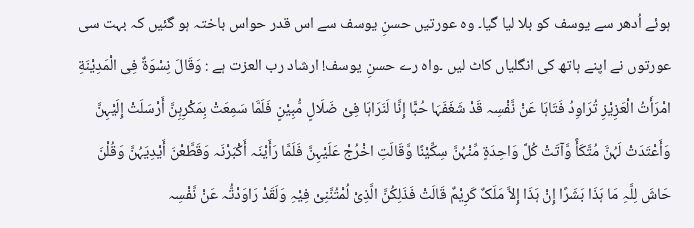ہوئے اُدھر سے یوسف کو بلا لیا گیا۔ وہ عورتیں حسنِ یوسف سے اس قدر حواس باختہ ہو گئیں کہ بہت سی عورتوں نے اپنے ہاتھ کی انگلیاں کاٹ لیں ۔واہ رے حسنِ یوسف! ارشاد رب العزت ہے : وَقَالَ نِسْوَةٌ فِی الْمَدِیْنَةِ امْرَأَتُ الْعَزِیْزِ تُرَاوِدُ فَتَاہَا عَنْ نَّفْسِہ قَدْ شَغَفَہَا حُبًّا إِنَّا لَنَرَاہَا فِیْ ضَلَالٍ مُّبِیْنٍ فَلَمَّا سَمِعَتْ بِمَکْرِہِنَّ أَرْسَلَتْ إِلَیْہِنَّ وَأَعْتَدَتْ لَہُنَّ مُتَّکَأً وَّآتَتْ کُلَّ وَاحِدَةٍ مِّنْہُنَّ سِکِّیْنًا وَّقَالَتِ اخْرُجْ عَلَیْہِنَّ فَلَمَّا رَأَیْنَہ أَکْبَرْنَہ وَقَطَّعْنَ أَیْدِیَہُنَّ وَقُلْنَ حَاشَ لِلَّہِ مَا ہَذَا بَشَرًا إِنْ ہَذَا إِلاَّ مَلَکٌ کَرِیْمٌ قَالَتْ فَذَلِکُنَّ الَّذِیْ لُمْتُنَّنِیْ فِیْہِ وَلَقَدْ رَاوَدْتُّہ عَنْ نَّفْسِہ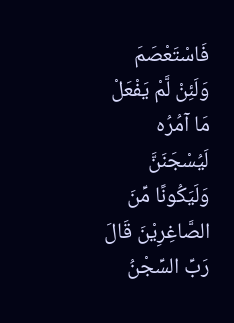فَاسْتَعْصَمَ وَلَئِنْ لَّمْ یَفْعَلْ مَا آمُرُہ لَیُسْجَنَنَّ وَلَیَکُونًا مِّنَ الصَّاغِرِیْنَ قَالَ رَبِّ السِّجْنُ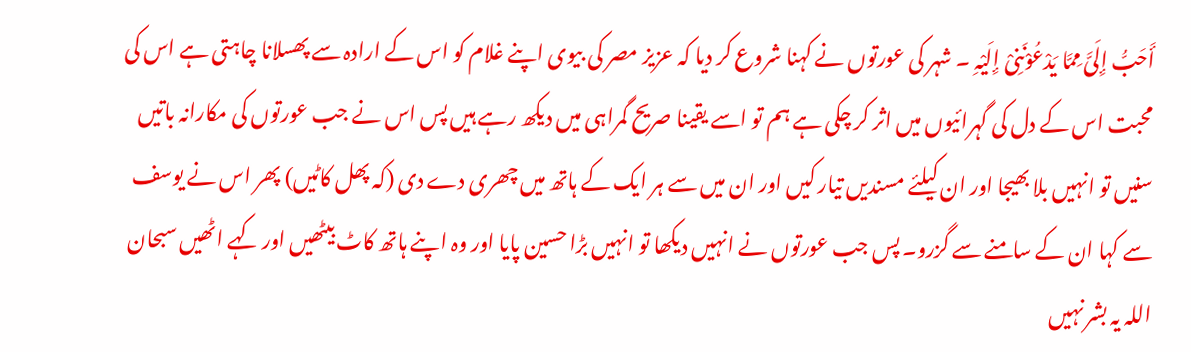أَحَبُّ إِلَیَّ مِمَّا یَدْعُوْنَنِیْ إِلَیْہِ ۔ شہر کی عورتوں نے کہنا شروع کر دیا کہ عزیز مصر کی بیوی اپنے غلام کو اس کے ارادہ سے پھسلانا چاہتی ہے اس کی محبت اس کے دل کی گہرائیوں میں اثر کر چکی ہے ہم تو اسے یقینا صریح گمراہی میں دیکھ رہے ہیں پس اس نے جب عورتوں کی مکارانہ باتیں سنیں تو انہیں بلا بھیجا اور ان کیلئے مسندیں تیار کیں اور ان میں سے ہر ایک کے ہاتھ میں چھری دے دی (کہ پھل کاٹیں) پھر اس نے یوسف سے کہا ان کے سامنے سے گزرو۔ پس جب عورتوں نے انہیں دیکھا تو انہیں بڑا حسین پایا اور وہ اپنے ہاتھ کاٹ بیٹھیں اور کہے اٹھیں سبحان اللہ یہ بشر نہیں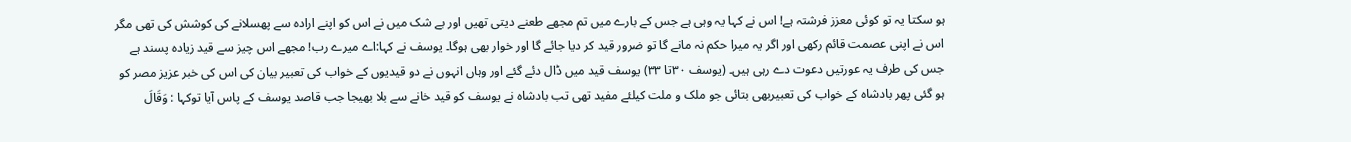ہو سکتا یہ تو کوئی معزز فرشتہ ہے! اس نے کہا یہ وہی ہے جس کے بارے میں تم مجھے طعنے دیتی تھیں اور بے شک میں نے اس کو اپنے ارادہ سے پھسلانے کی کوشش کی تھی مگر اس نے اپنی عصمت قائم رکھی اور اگر یہ میرا حکم نہ مانے گا تو ضرور قید کر دیا جائے گا اور خوار بھی ہوگا۔ یوسف نے کہا:اے میرے رب! مجھے اس چیز سے قید زیادہ پسند ہے جس کی طرف یہ عورتیں دعوت دے رہی ہیں۔ (یوسف ۳۰تا ۳۳) یوسف قید میں ڈال دئے گئے اور وہاں انہوں نے دو قیدیوں کے خواب کی تعبیر بیان کی اس کی خبر عزیز مصر کو ہو گئی پھر بادشاہ کے خواب کی تعبیربھی بتائی جو ملک و ملت کیلئے مفید تھی تب بادشاہ نے یوسف کو قید خانے سے بلا بھیجا جب قاصد یوسف کے پاس آیا توکہا : وَقَالَ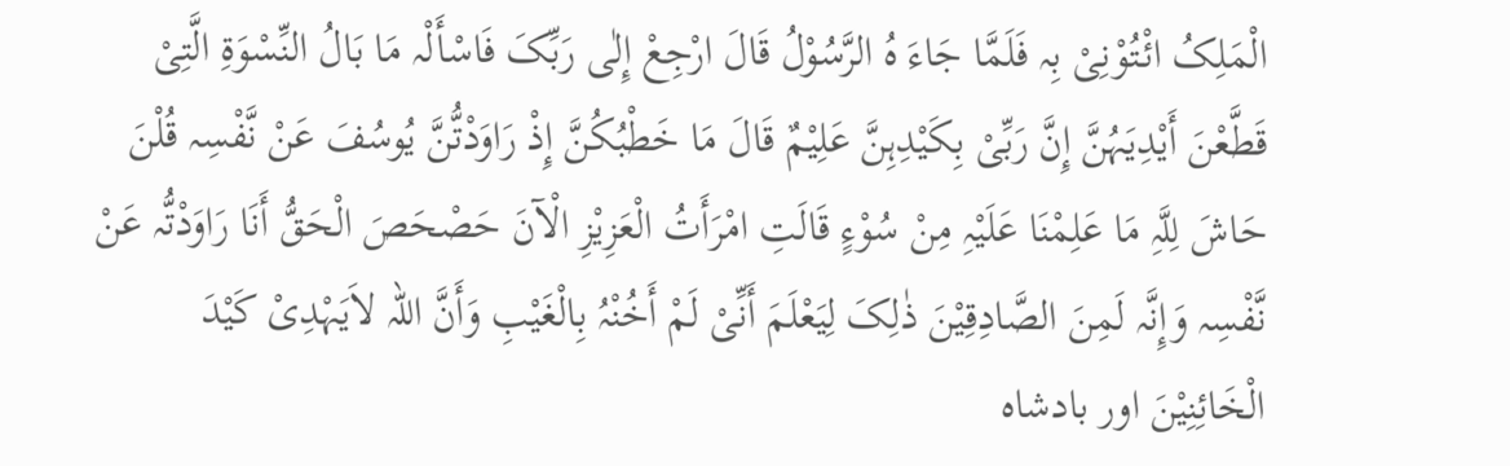الْمَلِکُ ائْتُوْنِیْ بِہ فَلَمَّا جَاءَ ہُ الرَّسُوْلُ قَالَ ارْجِعْ إِلٰی رَبِّکَ فَاسْأَلْہ مَا بَالُ النِّسْوَةِ الَّتِیْ قَطَّعْنَ أَیْدِیَہُنَّ إِنَّ رَبِّیْ بِکَیْدِہِنَّ عَلِیْمٌ قَالَ مَا خَطْبُکُنَّ إِذْ رَاوَدْتُّنَّ یُوسُفَ عَنْ نَّفْسِہ قُلْنَ حَاشَ لِلَّہِ مَا عَلِمْنَا عَلَیْہِ مِنْ سُوْءٍ قَالَتِ امْرَأَتُ الْعَزِیْزِ الْآنَ حَصْحَصَ الْحَقُّ أَنَا رَاوَدْتُّہ عَنْ نَّفْسِہ وَإِنَّہ لَمِنَ الصَّادِقِیْنَ ذٰلِکَ لِیَعْلَمَ أَنِّیْ لَمْ أَخُنْہُ بِالْغَیْبِ وَأَنَّ اللہ لاَیَہْدِیْ کَیْدَ الْخَائِنِیْنَ اور بادشاہ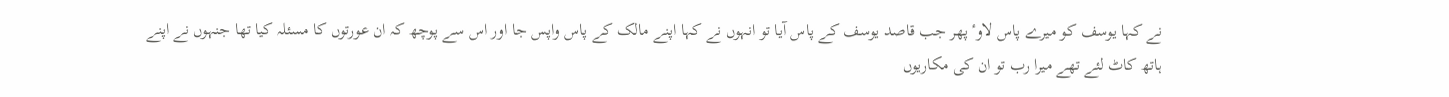نے کہا یوسف کو میرے پاس لاوٴ پھر جب قاصد یوسف کے پاس آیا تو انہوں نے کہا اپنے مالک کے پاس واپس جا اور اس سے پوچھ کہ ان عورتوں کا مسئلہ کیا تھا جنہوں نے اپنے ہاتھ کاٹ لئے تھے میرا رب تو ان کی مکاریوں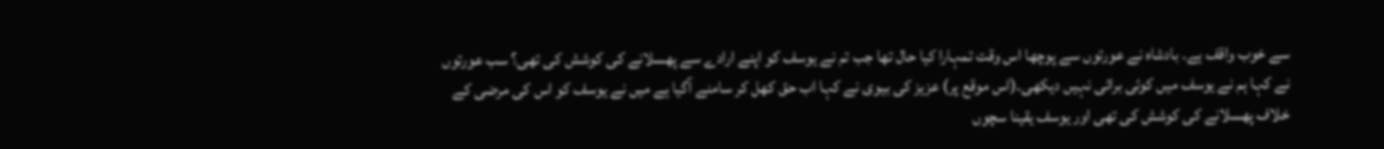سے خوب واقف ہے۔ بادشاہ نے عورتوں سے پوچھا اس وقت تمہارا کیا حال تھا جب تم نے یوسف کو اپنے ارادے سے پھسلانے کی کوشش کی تھی؟ سب عورتوں نے کہا ہم نے یوسف میں کوئی برائی نہیں دیکھی۔(اس موقع پر) عزیز کی بیوی نے کہا اب حق کھل کر سامنے آگیا ہے میں نے یوسف کو اس کی مرضی کے خلاف پھسلانے کی کوشش کی تھی اور یوسف یقینا سچوں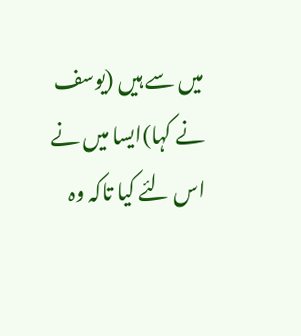میں سے ہیں (یوسف نے کہا)ایسا میں نے اس لئے کیا تاکہ وہ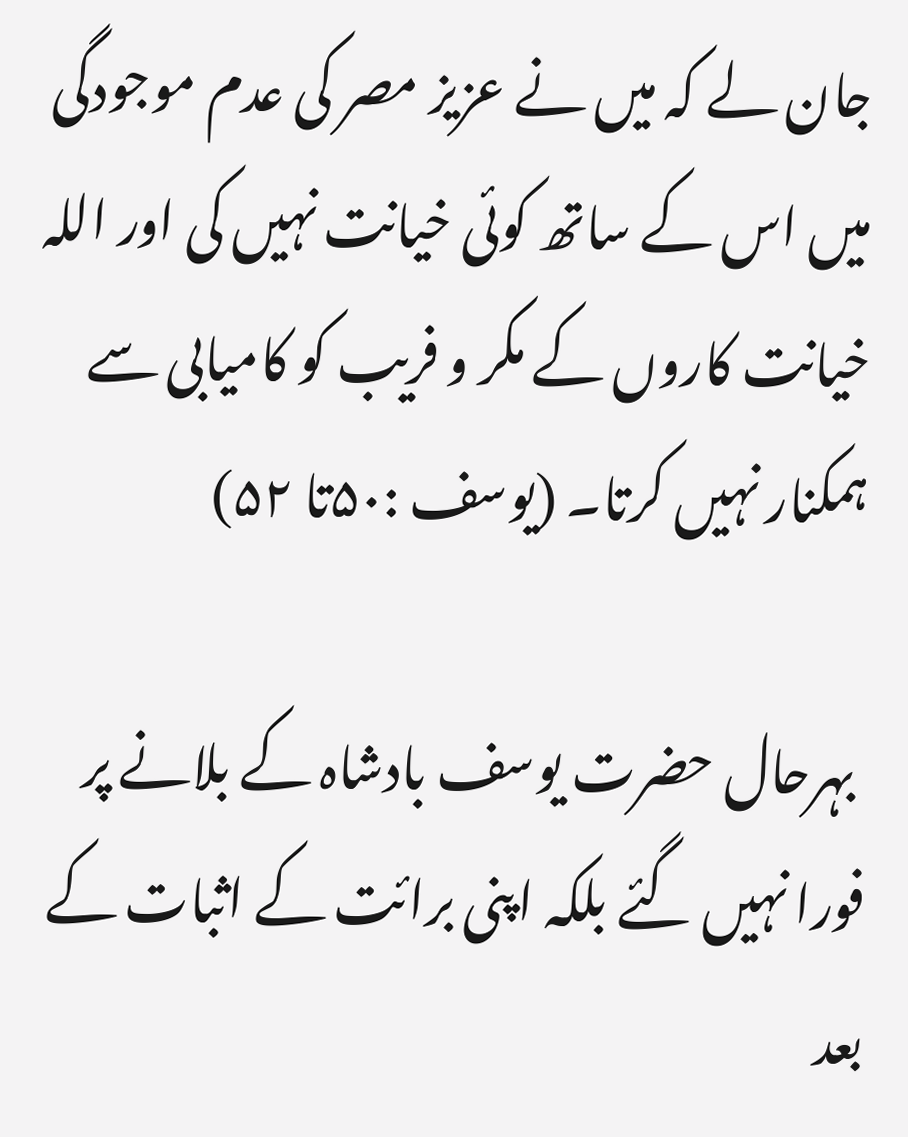جان لے کہ میں نے عزیز مصر کی عدم موجودگی میں اس کے ساتھ کوئی خیانت نہیں کی اور اللہ خیانت کاروں کے مکر و فریب کو کامیابی سے ہمکنار نہیں کرتا۔ (یوسف :۵۰تا ۵۲)

 بہرحال حضرت یوسف بادشاہ کے بلانے پر فورا نہیں گئے بلکہ اپنی برائت کے اثبات کے بعد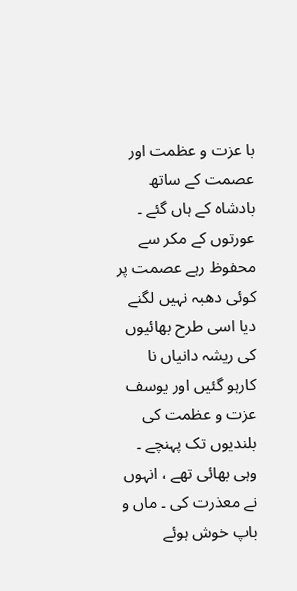با عزت و عظمت اور عصمت کے ساتھ بادشاہ کے ہاں گئے ۔ عورتوں کے مکر سے محفوظ رہے عصمت پر کوئی دھبہ نہیں لگنے دیا اسی طرح بھائیوں کی ریشہ دانیاں نا کارہو گئیں اور یوسف عزت و عظمت کی بلندیوں تک پہنچے ۔ وہی بھائی تھے ، انہوں نے معذرت کی ۔ ماں و باپ خوش ہوئے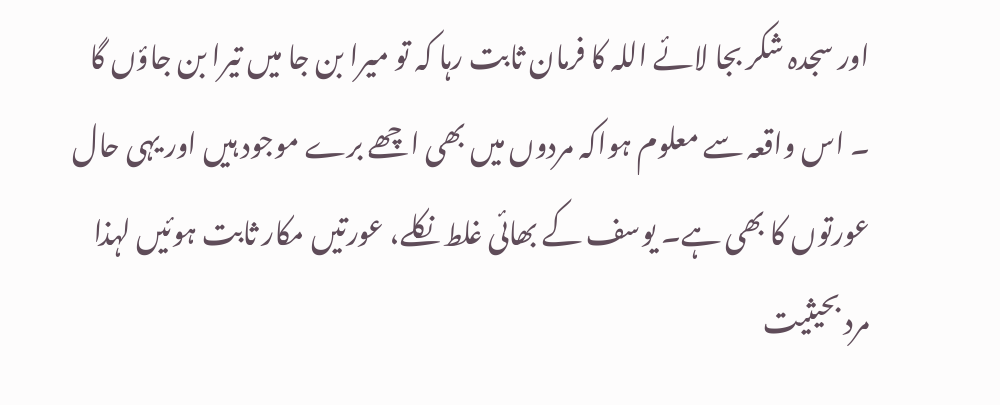اور سجدہ شکر بجا لائے اللہ کا فرمان ثابت رہا کہ تو میرا بن جا میں تیرا بن جاؤں گا ۔ اس واقعہ سے معلوم ہواکہ مردوں میں بھی اچھے برے موجود ہیں اور یہی حال عورتوں کا بھی ہے۔ یوسف کے بھائی غلط نکلے، عورتیں مکار ثابت ہوئیں لہذا مرد بحیثیت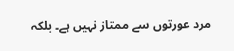مرد عورتوں سے ممتاز نہیں ہے۔ بلکہ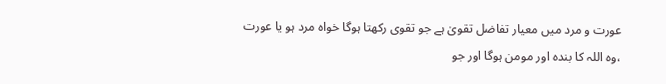عورت و مرد میں معیار تفاضل تقویٰ ہے جو تقوی رکھتا ہوگا خواہ مرد ہو یا عورت ،وہ اللہ کا بندہ اور مومن ہوگا اور جو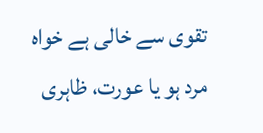تقوی سے خالی ہے خواہ مرد ہو یا عورت، ظاہری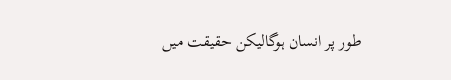طور پر انسان ہوگالیکن حقیقت میں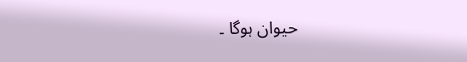حیوان ہوگا ۔